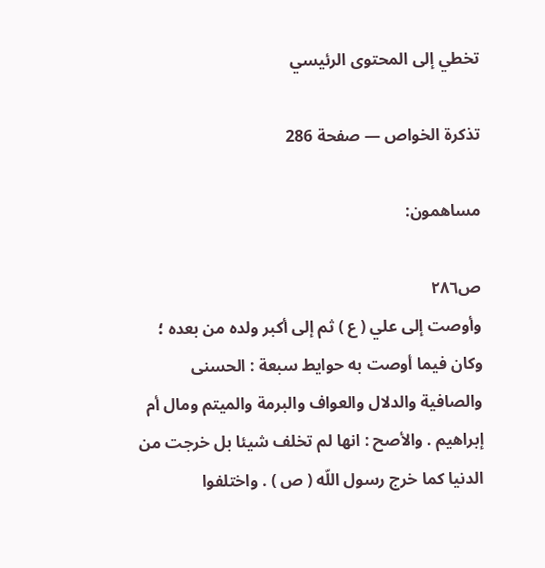تخطي إلى المحتوى الرئيسي

تذكرة الخواص — صفحة 286

مساهمون:

ص٢٨٦
وأوصت إلى علي ( ع ) ثم إلى أكبر ولده من بعده ؛ وكان فيما أوصت به حوايط سبعة : الحسنى والصافية والدلال والعواف والبرمة والميتم ومال أم إبراهيم . والأصح : انها لم تخلف شيئا بل خرجت من الدنيا كما خرج رسول اللّه ( ص ) . واختلفوا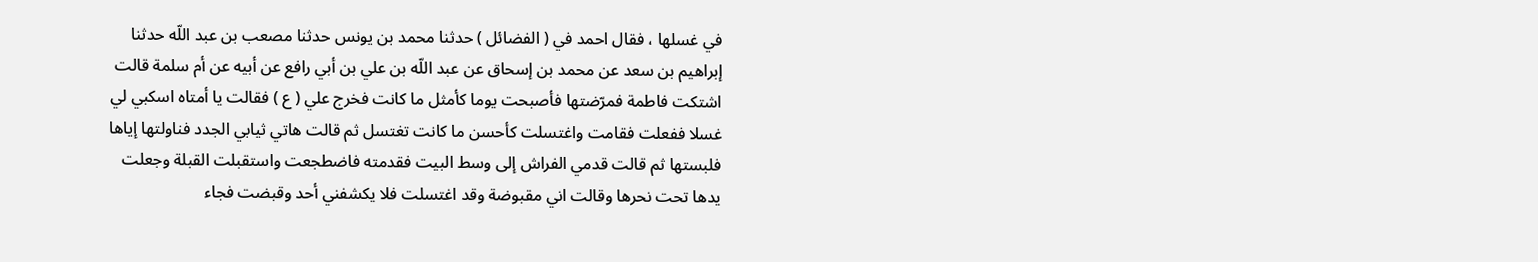في غسلها ، فقال احمد في ( الفضائل ) حدثنا محمد بن يونس حدثنا مصعب بن عبد اللّه حدثنا إبراهيم بن سعد عن محمد بن إسحاق عن عبد اللّه بن علي بن أبي رافع عن أبيه عن أم سلمة قالت اشتكت فاطمة فمرّضتها فأصبحت يوما كأمثل ما كانت فخرج علي ( ع ) فقالت يا أمتاه اسكبي لي غسلا ففعلت فقامت واغتسلت كأحسن ما كانت تغتسل ثم قالت هاتي ثيابي الجدد فناولتها إياها فلبستها ثم قالت قدمي الفراش إلى وسط البيت فقدمته فاضطجعت واستقبلت القبلة وجعلت يدها تحت نحرها وقالت اني مقبوضة وقد اغتسلت فلا يكشفني أحد وقبضت فجاء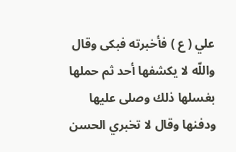علي ( ع ) فأخبرته فبكى وقال واللّه لا يكشفها أحد ثم حملها بغسلها ذلك وصلى عليها ودفنها وقال لا تخبري الحسن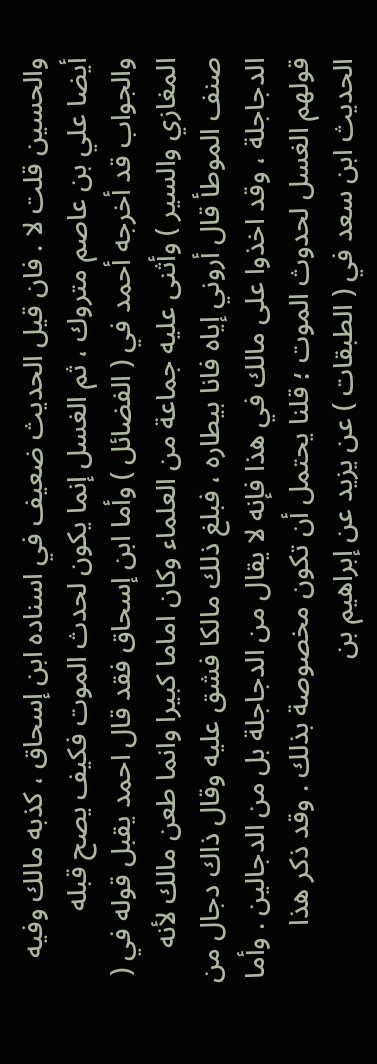والحسين قلت لا . فان قيل الحديث ضعيف في اسناده ابن إسحاق ، كذبه مالك وفيه أيضا علي بن عاصم متروك ، ثم الغسل إنما يكون لحدث الموت فكيف يصح قبله والجواب قد أخرجه أحمد في ( الفضائل ) وأما ابن إسحاق فقد قال احمد يقبل قوله في ( المغازي والسير ) وأثنى عليه جماعة من العلماء وكان اماما كبيرا وانما طعن مالك لأنه صنف الموطأ قال أروني إياه فانا بيطاره ، فبلغ ذلك مالكا فشق عليه وقال ذاك دجال من الدجاجلة ، وقد اخذوا على مالك في هذا فإنه لا يقال من الدجاجلة بل من الدجالين . وأما قولهم الغسل لحدوث الموت ؛ قلنا يحتمل أن تكون مخصوصة بذلك . وقد ذكر هذا الحديث ابن سعد في ( الطبقات ) عن يزيد عن إبراهيم بن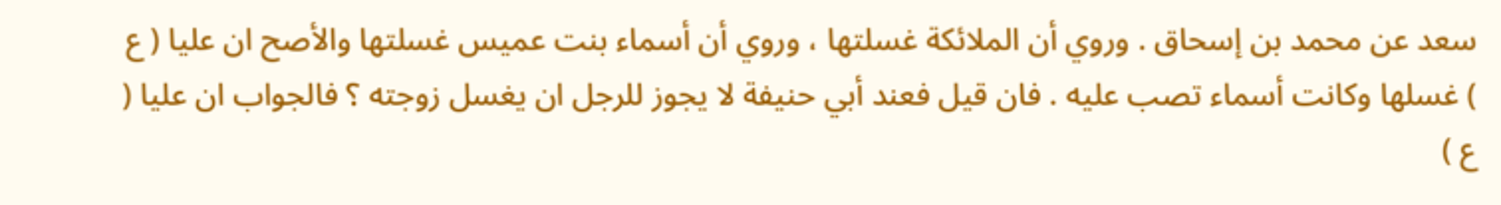سعد عن محمد بن إسحاق . وروي أن الملائكة غسلتها ، وروي أن أسماء بنت عميس غسلتها والأصح ان عليا ( ع ) غسلها وكانت أسماء تصب عليه . فان قيل فعند أبي حنيفة لا يجوز للرجل ان يغسل زوجته ؟ فالجواب ان عليا ( ع )